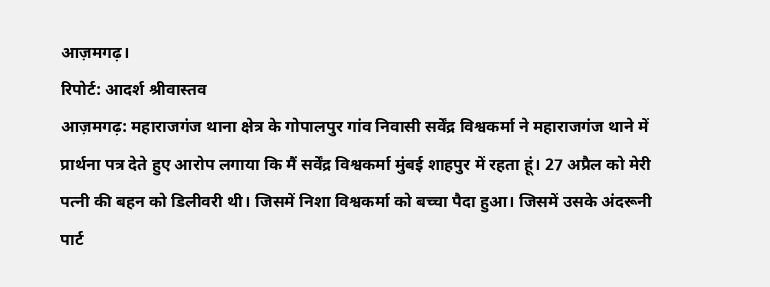आज़मगढ़।
रिपोर्ट: आदर्श श्रीवास्तव
आज़मगढ़: महाराजगंज थाना क्षेत्र के गोपालपुर गांव निवासी सर्वेंद्र विश्वकर्मा ने महाराजगंज थाने में प्रार्थना पत्र देते हुए आरोप लगाया कि मैं सर्वेंद्र विश्वकर्मा मुंबई शाहपुर में रहता हूं। 27 अप्रैल को मेरी पत्नी की बहन को डिलीवरी थी। जिसमें निशा विश्वकर्मा को बच्चा पैदा हुआ। जिसमें उसके अंदरूनी पार्ट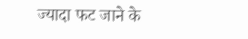ज्यादा फट जाने के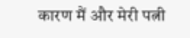कारण मैं और मेरी पत्नी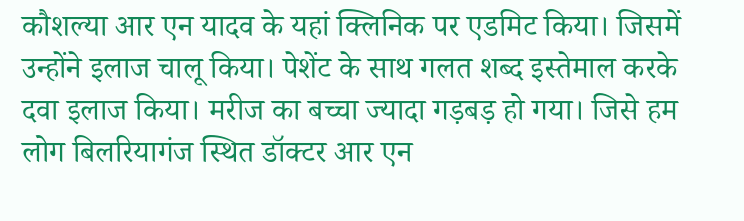कौशल्या आर एन यादव के यहां क्लिनिक पर एडमिट किया। जिसमें उन्होंने इलाज चालू किया। पेशेंट के साथ गलत शब्द इस्तेमाल करके दवा इलाज किया। मरीज का बच्चा ज्यादा गड़बड़ हो गया। जिसे हम लोग बिलरियागंज स्थित डॉक्टर आर एन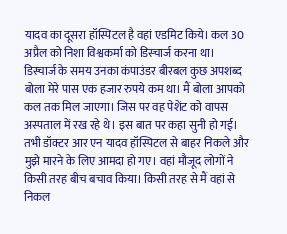यादव का दूसरा हॉस्पिटल है वहां एडमिट किये। कल 30 अप्रैल को निशा विश्वकर्मा को डिस्चार्ज करना था।
डिस्चार्ज के समय उनका कंपाउंडर बीरबल कुछ अपशब्द बोला मेरे पास एक हजार रुपये कम था। मैं बोला आपको कल तक मिल जाएगा। जिस पर वह पेशेंट को वापस अस्पताल में रख रहे थे। इस बात पर कहा सुनी हो गई। तभी डॉक्टर आर एन यादव हॉस्पिटल से बाहर निकले और मुझे मारने के लिए आमदा हो गए। वहां मौजूद लोगों ने किसी तरह बीच बचाव किया। किसी तरह से मैं वहां से निकल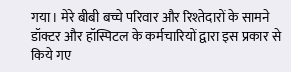गया। मेरे बीबी बच्चे परिवार और रिश्तेदारों के सामने डॉक्टर और हॉस्पिटल के कर्मचारियों द्वारा इस प्रकार से किये गए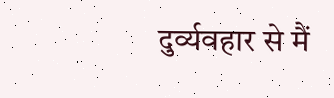दुर्व्यवहार से मैं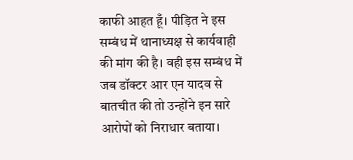काफी आहत हूँ। पीड़ित ने इस सम्बंध में थानाध्यक्ष से कार्यवाही की मांग की है। वही इस सम्बंध में जब डॉक्टर आर एन यादव से बातचीत की तो उन्होंने इन सारे आरोपों को निराधार बताया।